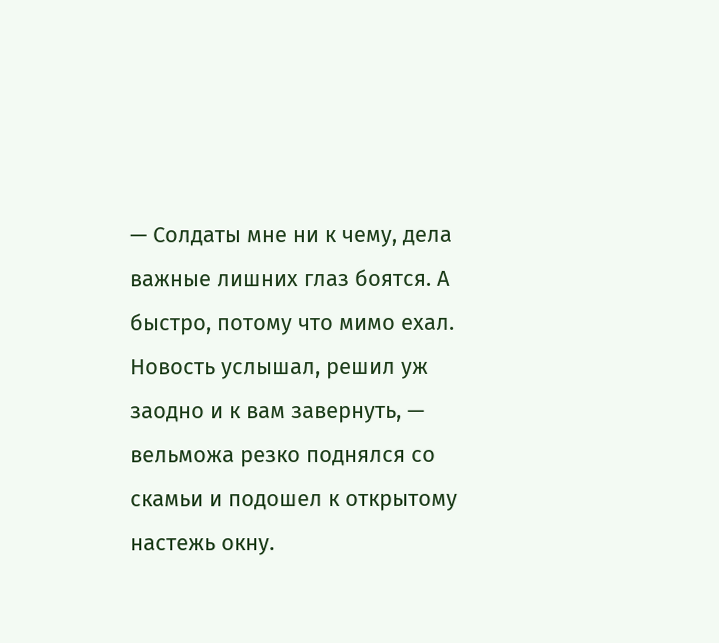— Солдаты мне ни к чему, дела важные лишних глаз боятся. А быстро, потому что мимо ехал. Новость услышал, решил уж заодно и к вам завернуть, — вельможа резко поднялся со скамьи и подошел к открытому настежь окну.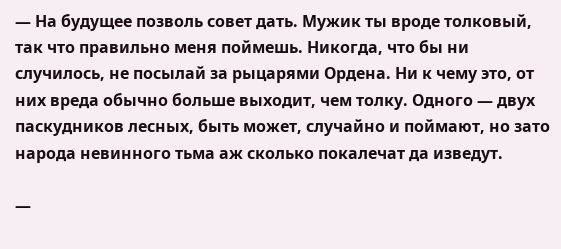— На будущее позволь совет дать. Мужик ты вроде толковый, так что правильно меня поймешь. Никогда, что бы ни случилось, не посылай за рыцарями Ордена. Ни к чему это, от них вреда обычно больше выходит, чем толку. Одного — двух паскудников лесных, быть может, случайно и поймают, но зато народа невинного тьма аж сколько покалечат да изведут.

—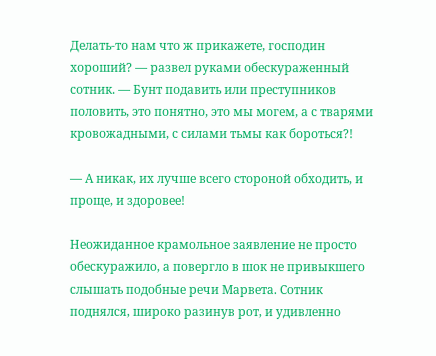Делать‑то нам что ж прикажете, господин хороший? — развел руками обескураженный сотник. — Бунт подавить или преступников половить, это понятно, это мы могем, а с тварями кровожадными, с силами тьмы как бороться?!

— А никак, их лучше всего стороной обходить, и проще, и здоровее!

Неожиданное крамольное заявление не просто обескуражило, а повергло в шок не привыкшего слышать подобные речи Марвета. Сотник поднялся, широко разинув рот, и удивленно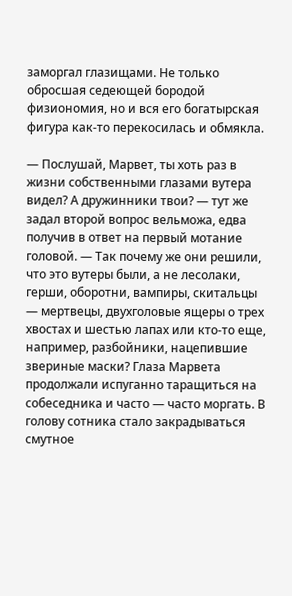заморгал глазищами. Не только обросшая седеющей бородой физиономия, но и вся его богатырская фигура как‑то перекосилась и обмякла.

— Послушай, Марвет, ты хоть раз в жизни собственными глазами вутера видел? А дружинники твои? — тут же задал второй вопрос вельможа, едва получив в ответ на первый мотание головой. — Так почему же они решили, что это вутеры были, а не лесолаки, герши, оборотни, вампиры, скитальцы — мертвецы, двухголовые ящеры о трех хвостах и шестью лапах или кто‑то еще, например, разбойники, нацепившие звериные маски? Глаза Марвета продолжали испуганно таращиться на собеседника и часто — часто моргать. В голову сотника стало закрадываться смутное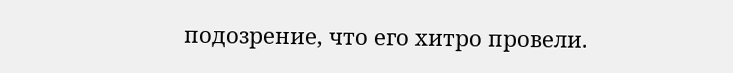подозрение, что его хитро провели.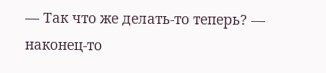— Так что же делать‑то теперь? — наконец‑то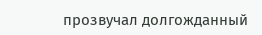прозвучал долгожданный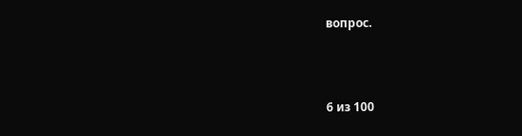вопрос.



6 из 100